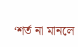‘শর্ত না মানলে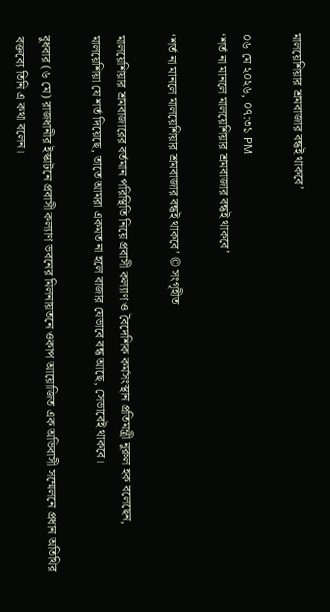মালয়েশিয়ার শ্রমবাজার বন্ধই থাকবে’

০৬ মে ২০২৬, ০৭:৩১ PM
‘শর্ত না মানলে মালয়েশিয়ার শ্রমবাজার বন্ধই থাকবে’

‘শর্ত না মানলে মালয়েশিয়ার শ্রমবাজার বন্ধই থাকবে’ © সংগৃহীত

মালয়েশিয়ার শ্রমবাজারের বর্তমান পরিস্থিতি নিয়ে প্রবাসী কল্যাণ ও বৈদেশিক কর্মসংস্থান প্রতিমন্ত্রী নুরুল হক বলেছেন, মালয়েশিয়া যে শর্ত দিয়েছে, তাতে আমরা একমত না হলে বাজার যেভাবে বন্ধ আছে, সেভাবেই থাকবে।

বুধবার (৬ মে) রাজধানীর ইস্কাটনে প্রবাসী কল্যাণ ভবনের মিলনায়তনে ওকাপ আয়োজিত এক অভিবাসী সম্মেলনে প্রধান অতিথির বক্তব্যে তিনি এ কথা বলেন।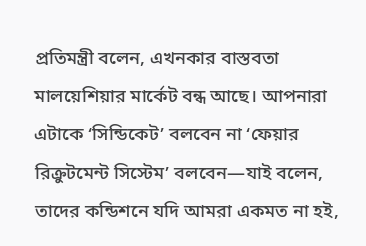প্রতিমন্ত্রী বলেন, এখনকার বাস্তবতা মালয়েশিয়ার মার্কেট বন্ধ আছে। আপনারা এটাকে ‘সিন্ডিকেট’ বলবেন না ‘ফেয়ার রিক্রুটমেন্ট সিস্টেম’ বলবেন—যাই বলেন, তাদের কন্ডিশনে যদি আমরা একমত না হই,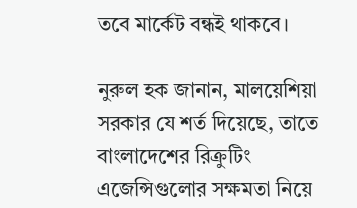তবে মার্কেট বন্ধই থাকবে।

নুরুল হক জানান, মালয়েশিয়া সরকার যে শর্ত দিয়েছে, তাতে বাংলাদেশের রিক্রুটিং এজেন্সিগুলোর সক্ষমতা নিয়ে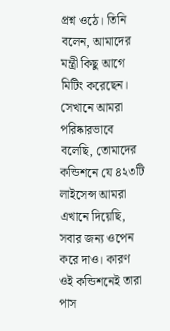প্রশ্ন ওঠে। তিনি বলেন, আমাদের মন্ত্রী কিছু আগে মিটিং করেছেন। সেখানে আমরা পরিষ্কারভাবে বলেছি, তোমাদের কন্ডিশনে যে ৪২৩টি লাইসেন্স আমরা এখানে দিয়েছি, সবার জন্য ওপেন করে দাও। কারণ ওই কন্ডিশনেই তারা পাস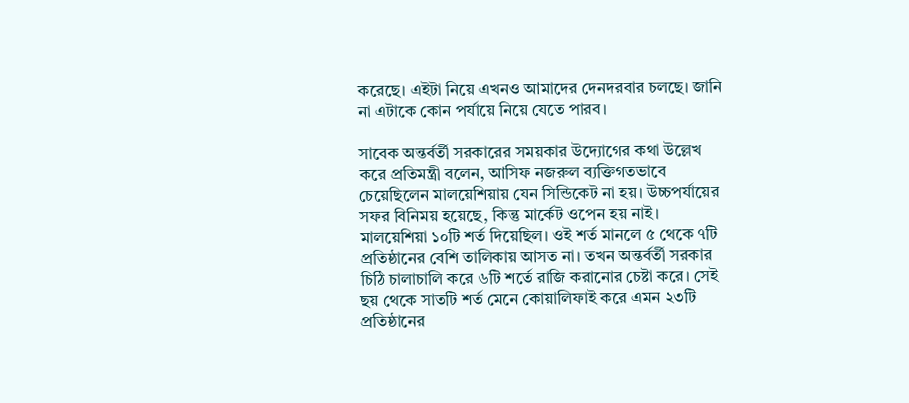করেছে। এইটা নিয়ে এখনও আমাদের দেনদরবার চলছে। জানি না এটাকে কোন পর্যায়ে নিয়ে যেতে পারব।

সাবেক অন্তর্বর্তী সরকারের সময়কার উদ্যোগের কথা উল্লেখ করে প্রতিমন্ত্রী বলেন, আসিফ নজরুল ব্যক্তিগতভাবে চেয়েছিলেন মালয়েশিয়ায় যেন সিন্ডিকেট না হয়। উচ্চপর্যায়ের সফর বিনিময় হয়েছে, কিন্তু মার্কেট ওপেন হয় নাই। মালয়েশিয়া ১০টি শর্ত দিয়েছিল। ওই শর্ত মানলে ৫ থেকে ৭টি প্রতিষ্ঠানের বেশি তালিকায় আসত না। তখন অন্তর্বর্তী সরকার চিঠি চালাচালি করে ৬টি শর্তে রাজি করানোর চেষ্টা করে। সেই ছয় থেকে সাতটি শর্ত মেনে কোয়ালিফাই করে এমন ২৩টি প্রতিষ্ঠানের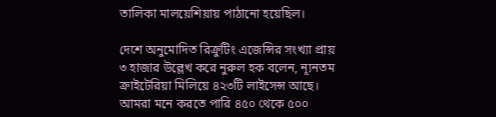তালিকা মালয়েশিয়ায় পাঠানো হয়েছিল।

দেশে অনুমোদিত রিক্রুটিং এজেন্সির সংখ্যা প্রায় ৩ হাজার উল্লেখ করে নুরুল হক বলেন, ন্যূনতম ক্রাইটেরিয়া মিলিয়ে ৪২৩টি লাইসেন্স আছে। আমরা মনে করতে পারি ৪৫০ থেকে ৫০০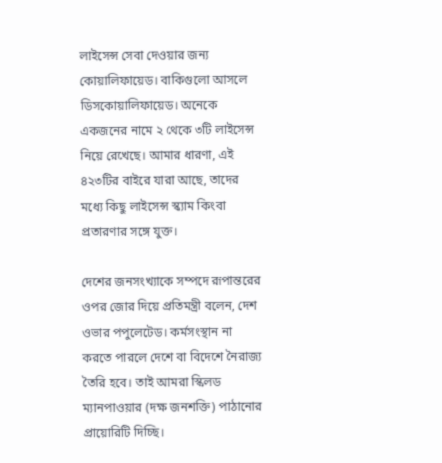লাইসেন্স সেবা দেওয়ার জন্য কোয়ালিফায়েড। বাকিগুলো আসলে ডিসকোয়ালিফায়েড। অনেকে একজনের নামে ২ থেকে ৩টি লাইসেন্স নিয়ে রেখেছে। আমার ধারণা, এই ৪২৩টির বাইরে যারা আছে, তাদের মধ্যে কিছু লাইসেন্স স্ক্যাম কিংবা প্রতারণার সঙ্গে যুক্ত।

দেশের জনসংখ্যাকে সম্পদে রূপান্তরের ওপর জোর দিয়ে প্রতিমন্ত্রী বলেন, দেশ ওভার পপুলেটেড। কর্মসংস্থান না করতে পারলে দেশে বা বিদেশে নৈরাজ্য তৈরি হবে। তাই আমরা স্কিলড ম্যানপাওয়ার (দক্ষ জনশক্তি) পাঠানোর প্রায়োরিটি দিচ্ছি।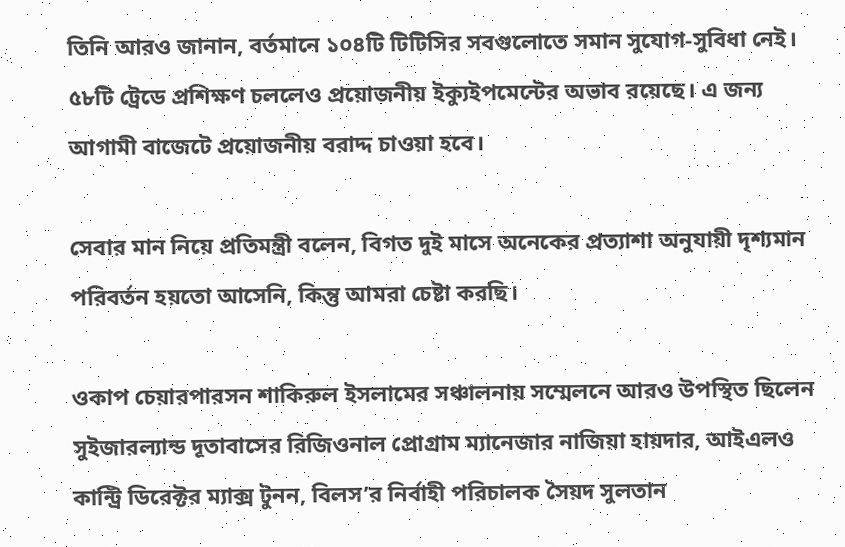তিনি আরও জানান, বর্তমানে ১০৪টি টিটিসির সবগুলোতে সমান সুযোগ-সুবিধা নেই। ৫৮টি ট্রেডে প্রশিক্ষণ চললেও প্রয়োজনীয় ইক্যুইপমেন্টের অভাব রয়েছে। এ জন্য আগামী বাজেটে প্রয়োজনীয় বরাদ্দ চাওয়া হবে।

সেবার মান নিয়ে প্রতিমন্ত্রী বলেন, বিগত দুই মাসে অনেকের প্রত্যাশা অনুযায়ী দৃশ্যমান পরিবর্তন হয়তো আসেনি, কিন্তু আমরা চেষ্টা করছি।

ওকাপ চেয়ারপারসন শাকিরুল ইসলামের সঞ্চালনায় সম্মেলনে আরও উপস্থিত ছিলেন সুইজারল্যান্ড দূতাবাসের রিজিওনাল প্রোগ্রাম ম্যানেজার নাজিয়া হায়দার, আইএলও কান্ট্রি ডিরেক্টর ম্যাক্স টুনন, বিলস’র নির্বাহী পরিচালক সৈয়দ সুলতান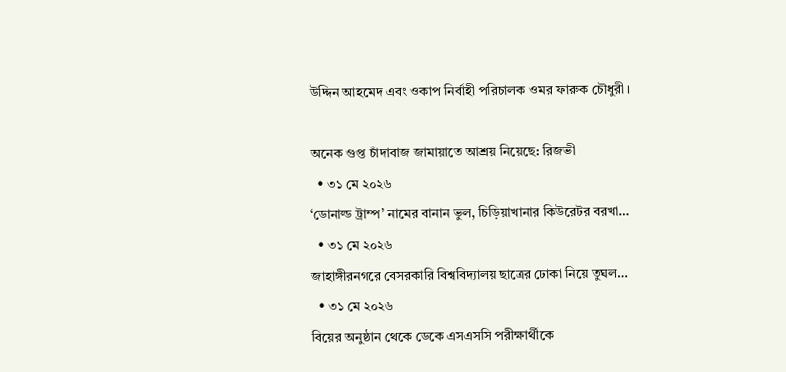উদ্দিন আহমেদ এবং ওকাপ নির্বাহী পরিচালক ওমর ফারুক চৌধুরী।

অনেক গুপ্ত চাঁদাবাজ জামায়াতে আশ্রয় নিয়েছে: রিজভী
  • ৩১ মে ২০২৬
‘ডোনাল্ড ট্রাম্প’ নামের বানান ভুল, চিড়িয়াখানার কিউরেটর বরখা…
  • ৩১ মে ২০২৬
জাহাঙ্গীরনগরে বেসরকারি বিশ্ববিদ্যালয় ছাত্রের ঢোকা নিয়ে তুঘল…
  • ৩১ মে ২০২৬
বিয়ের অনুষ্ঠান থেকে ডেকে এসএসসি পরীক্ষার্থীকে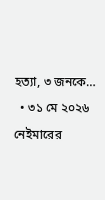হত্যা, ৩ জনকে…
  • ৩১ মে ২০২৬
নেইমারের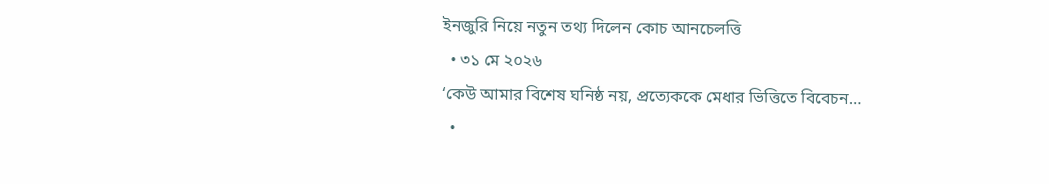ইনজুরি নিয়ে নতুন তথ্য দিলেন কোচ আনচেলত্তি
  • ৩১ মে ২০২৬
‘কেউ আমার বিশেষ ঘনিষ্ঠ নয়, প্রত্যেককে মেধার ভিত্তিতে বিবেচন…
  •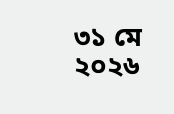৩১ মে ২০২৬